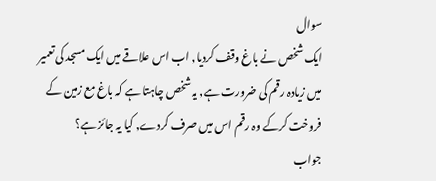سوال
ایک شخص نے باغ وقف کردیا, اب اس علاقے میں ایک مسجد کی تعمیر میں زیادہ رقم کی ضرورت ہے, یہ شخص چاہتا ہے کہ باغ مع زمین کے فروخت کرکے وہ رقم اس میں صرف کردے, کیا یہ جائز ہے؟
جواب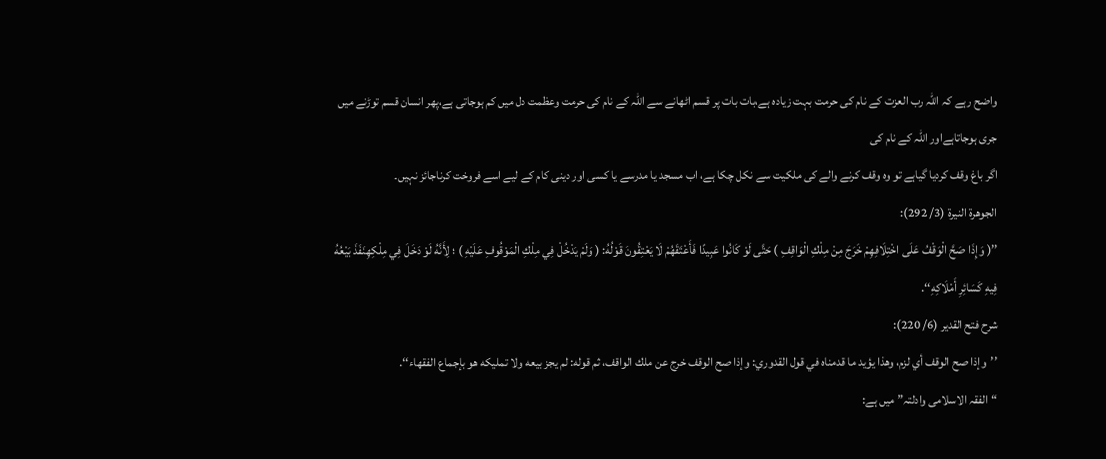واضح رہے کہ اللہ رب العزت کے نام کی حرمت بہت زیادہ ہے،بات بات پر قسم اٹھانے سے اللہ کے نام کی حرمت وعظمت دل میں کم ہوجاتی ہے،پھر انسان قسم توڑنے میں جری ہوجاتاہےاور اللہ کے نام کی
اگر باغ وقف کردیا گیاہے تو وہ وقف کرنے والے کی ملکیت سے نکل چکا ہے، اب مسجد یا مدرسے یا کسی اور دینی کام کے لیے اسے فروخت کرناجائز نہیں۔
الجوهرة النيرة (3/ 292):
’’( وَإِذَا صَحَّ الْوَقْفُ عَلَى اخْتِلَافِهِمْ خَرَجَ مِنْ مِلْكِ الْوَاقِفِ ) حَتَّى لَوْ كَانُوا عَبِيدًا فَأَعْتَقَهُمْ لَا يَعْتِقُونَ قَوْلُهُ: ( وَلَمْ يَدْخُلْ فِي مِلْكِ الْمَوْقُوفِ عَلَيْهِ ) ؛ لِأَنَّهُ لَوْ دَخَلَ فِي مِلْكِهِنَفَذَ بَيْعُهُ فِيهِ كَسَائِرِ أَمْلَاكِهِ‘‘.
شرح فتح القدير (6/ 220):
’’وإذا صح الوقف أي لزم، وهذا يؤيد ما قدمناه في قول القدوري: وإذا صح الوقف خرج عن ملك الواقف، ثم قوله: لم يجز بيعه ولا تمليكه هو بإجماع الفقهاء‘‘.
“الفقہ الاسلامی وادلتہ” میں ہے: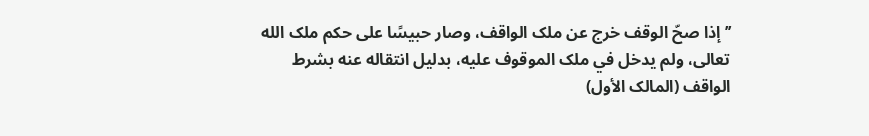’’إذا صحّ الوقف خرج عن ملک الواقف، وصار حبیسًا علی حکم ملک الله تعالی، ولم یدخل في ملک الموقوف علیه، بدلیل انتقاله عنه بشرط الواقف (المالک الأول)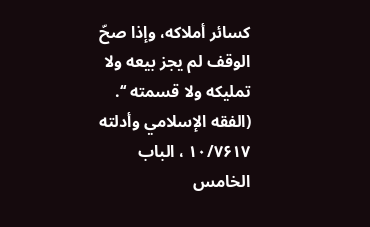کسائر أملاکه، وإذا صحّ الوقف لم یجز بیعه ولا تملیکه ولا قسمته ‘‘. (الفقه الإسلامي وأدلته ۱۰/۷۶۱۷ ، الباب الخامس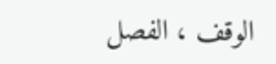الوقف ، الفصل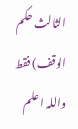الثالث حکم الوقف) فقط واللہ ا علم